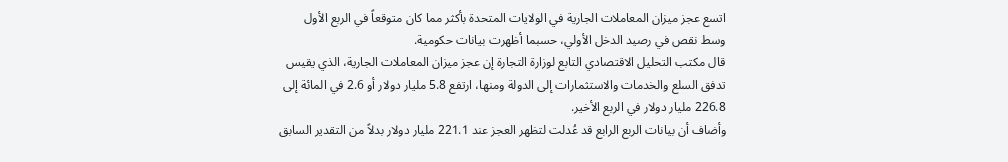اتسع عجز ميزان المعاملات الجارية في الولايات المتحدة بأكثر مما كان متوقعاً في الربع الأول وسط نقص في رصيد الدخل الأولي، حسبما أظهرت بيانات حكومية.
قال مكتب التحليل الاقتصادي التابع لوزارة التجارة إن عجز ميزان المعاملات الجارية، الذي يقيس تدفق السلع والخدمات والاستثمارات إلى الدولة ومنها، ارتفع 5.8 مليار دولار أو 2.6 في المائة إلى 226.8 مليار دولار في الربع الأخير.
وأضاف أن بيانات الربع الرابع قد عُدلت لتظهر العجز عند 221.1 مليار دولار بدلاً من التقدير السابق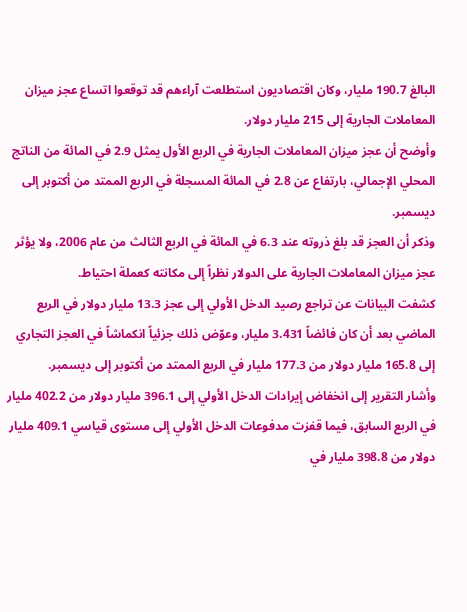البالغ 190.7 مليار، وكان اقتصاديون استطلعت آراءهم قد توقعوا اتساع عجز ميزان المعاملات الجارية إلى 215 مليار دولار.
وأوضح أن عجز ميزان المعاملات الجارية في الربع الأول يمثل 2.9 في المائة من الناتج المحلي الإجمالي، بارتفاع عن 2.8 في المائة المسجلة في الربع الممتد من أكتوبر إلى ديسمبر.
وذكر أن العجز قد بلغ ذروته عند 6.3 في المائة في الربع الثالث من عام 2006، ولا يؤثر عجز ميزان المعاملات الجارية على الدولار نظراً إلى مكانته كعملة احتياط.
كشفت البيانات عن تراجع رصيد الدخل الأولي إلى عجز 13.3 مليار دولار في الربع الماضي بعد أن كان فائضاً 3.431 مليار، وعوّض ذلك جزئياً انكماشاً في العجز التجاري إلى 165.8 مليار دولار من 177.3 مليار في الربع الممتد من أكتوبر إلى ديسمبر.
وأشار التقرير إلى انخفاض إيرادات الدخل الأولي إلى 396.1 مليار دولار من 402.2 مليار في الربع السابق، فيما قفزت مدفوعات الدخل الأولي إلى مستوى قياسي 409.1 مليار دولار من 398.8 مليار في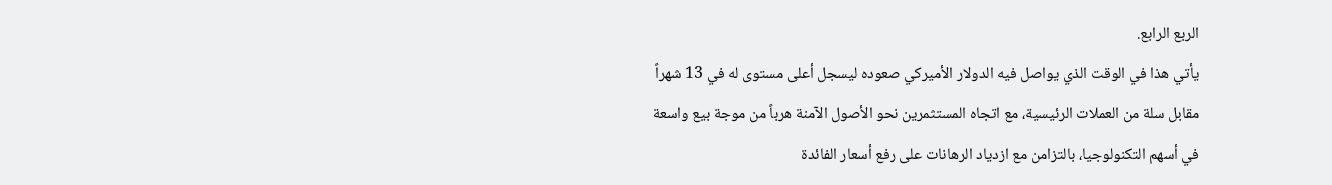الربع الرابع.
يأتي هذا في الوقت الذي يواصل فيه الدولار الأميركي صعوده ليسجل أعلى مستوى له في 13 شهراً مقابل سلة من العملات الرئيسية، مع اتجاه المستثمرين نحو الأصول الآمنة هرباً من موجة بيع واسعة في أسهم التكنولوجيا، بالتزامن مع ازدياد الرهانات على رفع أسعار الفائدة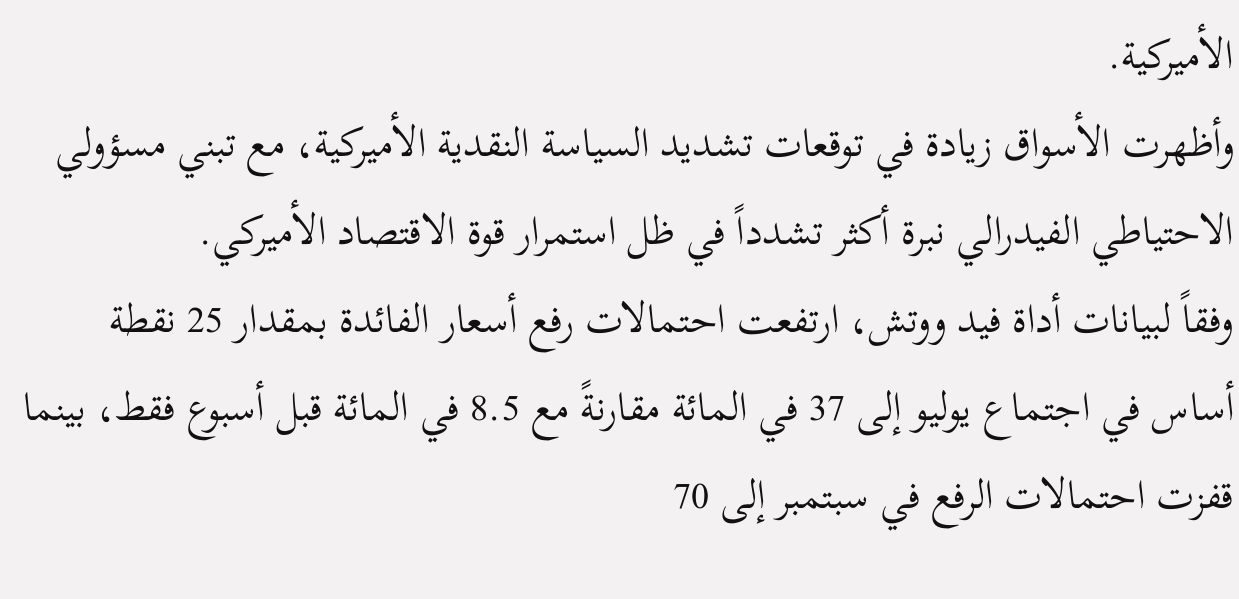الأميركية.
وأظهرت الأسواق زيادة في توقعات تشديد السياسة النقدية الأميركية، مع تبني مسؤولي الاحتياطي الفيدرالي نبرة أكثر تشدداً في ظل استمرار قوة الاقتصاد الأميركي.
وفقاً لبيانات أداة فيد ووتش، ارتفعت احتمالات رفع أسعار الفائدة بمقدار 25 نقطة أساس في اجتماع يوليو إلى 37 في المائة مقارنةً مع 8.5 في المائة قبل أسبوع فقط، بينما قفزت احتمالات الرفع في سبتمبر إلى 70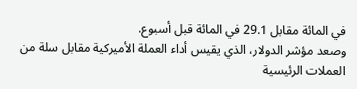في المائة مقابل 29.1 في المائة قبل أسبوع.
وصعد مؤشر الدولار، الذي يقيس أداء العملة الأميركية مقابل سلة من العملات الرئيسية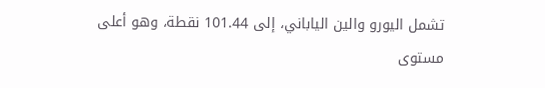تشمل اليورو والين الياباني، إلى 101.44 نقطة، وهو أعلى مستوى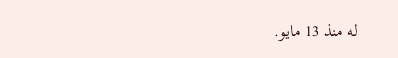له منذ 13 مايو.